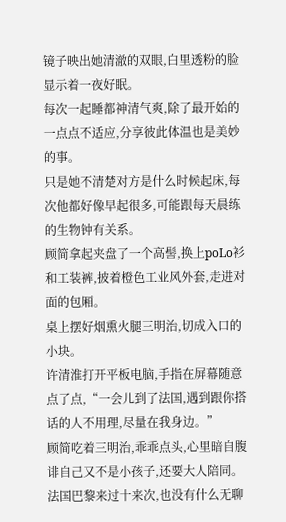镜子映出她清澈的双眼,白里透粉的脸显示着一夜好眠。
每次一起睡都神清气爽,除了最开始的一点点不适应,分享彼此体温也是美妙的事。
只是她不清楚对方是什么时候起床,每次他都好像早起很多,可能跟每天晨练的生物钟有关系。
顾简拿起夹盘了一个高髻,换上poLo衫和工装裤,披着橙色工业风外套,走进对面的包厢。
桌上摆好烟熏火腿三明治,切成入口的小块。
许清淮打开平板电脑,手指在屏幕随意点了点,“一会儿到了法国,遇到跟你搭话的人不用理,尽量在我身边。”
顾简吃着三明治,乖乖点头,心里暗自腹诽自己又不是小孩子,还要大人陪同。
法国巴黎来过十来次,也没有什么无聊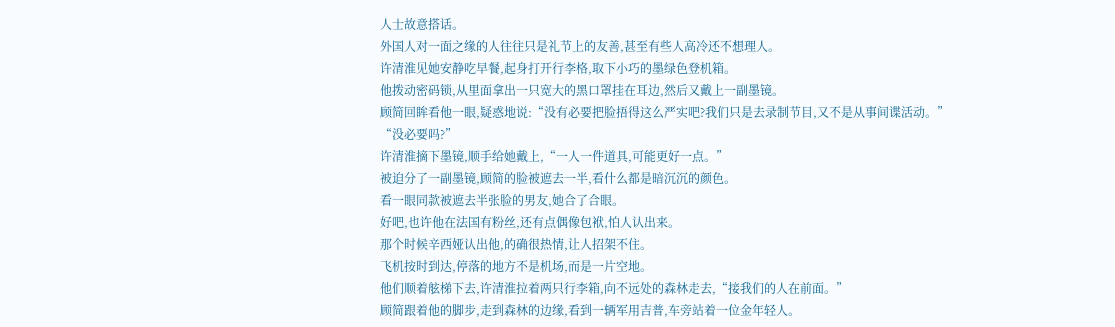人士故意搭话。
外国人对一面之缘的人往往只是礼节上的友善,甚至有些人高冷还不想理人。
许清淮见她安静吃早餐,起身打开行李格,取下小巧的墨绿色登机箱。
他拨动密码锁,从里面拿出一只宽大的黑口罩挂在耳边,然后又戴上一副墨镜。
顾简回眸看他一眼,疑惑地说:“没有必要把脸捂得这么严实吧?我们只是去录制节目,又不是从事间谍活动。”
“没必要吗?”
许清淮摘下墨镜,顺手给她戴上,“一人一件道具,可能更好一点。”
被迫分了一副墨镜,顾简的脸被遮去一半,看什么都是暗沉沉的颜色。
看一眼同款被遮去半张脸的男友,她合了合眼。
好吧,也许他在法国有粉丝,还有点偶像包袱,怕人认出来。
那个时候辛西娅认出他,的确很热情,让人招架不住。
飞机按时到达,停落的地方不是机场,而是一片空地。
他们顺着舷梯下去,许清淮拉着两只行李箱,向不远处的森林走去,“接我们的人在前面。”
顾简跟着他的脚步,走到森林的边缘,看到一辆军用吉普,车旁站着一位金年轻人。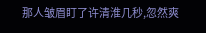那人皱眉盯了许清淮几秒,忽然爽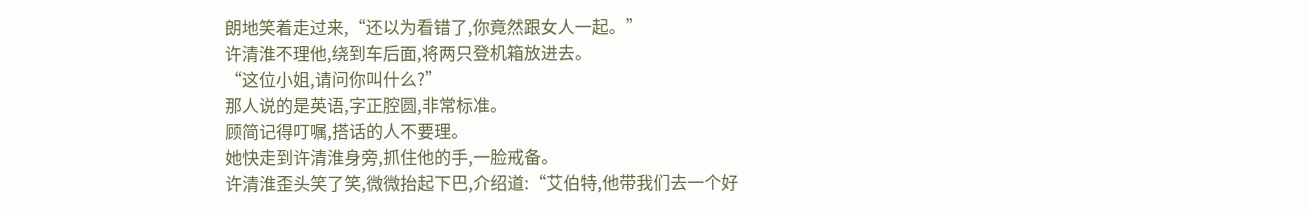朗地笑着走过来,“还以为看错了,你竟然跟女人一起。”
许清淮不理他,绕到车后面,将两只登机箱放进去。
“这位小姐,请问你叫什么?”
那人说的是英语,字正腔圆,非常标准。
顾简记得叮嘱,搭话的人不要理。
她快走到许清淮身旁,抓住他的手,一脸戒备。
许清淮歪头笑了笑,微微抬起下巴,介绍道:“艾伯特,他带我们去一个好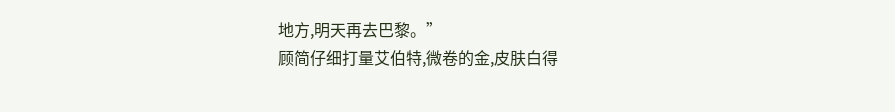地方,明天再去巴黎。”
顾简仔细打量艾伯特,微卷的金,皮肤白得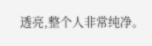透亮,整个人非常纯净。